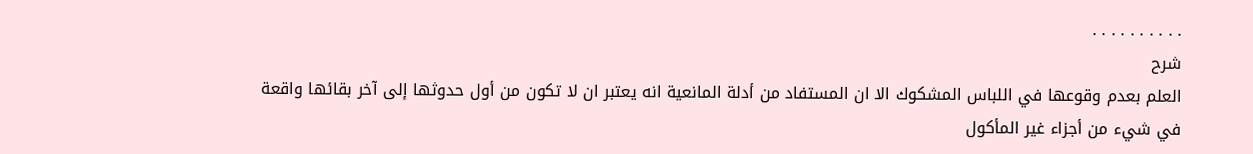. . . . . . . . . .
شرح
العلم بعدم وقوعها في اللباس المشكوك الا ان المستفاد من أدلة المانعية انه يعتبر ان لا تكون من أول حدوثها إلى آخر بقائها واقعة في شيء من أجزاء غير المأكول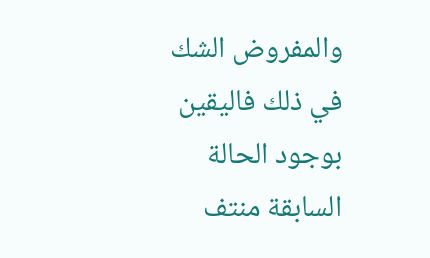والمفروض الشك في ذلك فاليقين بوجود الحالة السابقة منتف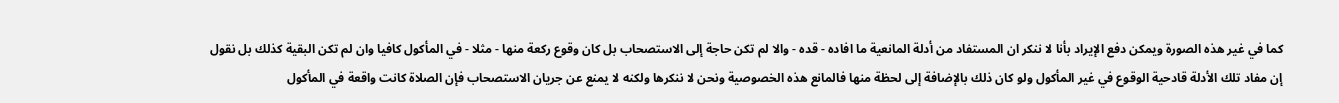كما في غير هذه الصورة ويمكن دفع الإيراد بأنا لا ننكر ان المستفاد من أدلة المانعية ما افاده - قده - والا لم تكن حاجة إلى الاستصحاب بل كان وقوع ركعة منها - مثلا - في المأكول كافيا وان لم تكن البقية كذلك بل نقول إن مفاد تلك الأدلة قادحية الوقوع في غير المأكول ولو كان ذلك بالإضافة إلى لحظة منها فالمانع هذه الخصوصية ونحن لا ننكرها ولكنه لا يمنع عن جريان الاستصحاب فإن الصلاة كانت واقعة في المأكول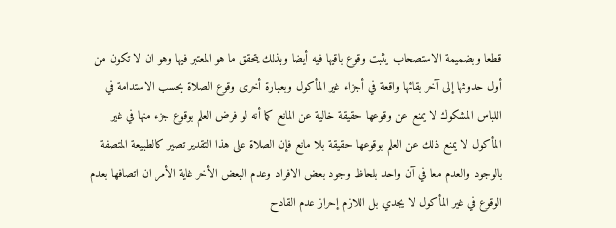قطعا وبضميمة الاستصحاب يثبت وقوع باقيها فيه أيضا وبذلك يتحقق ما هو المعتبر فيها وهو ان لا تكون من أول حدوثها إلى آخر بقائها واقعة في أجزاء غير المأكول وبعبارة أخرى وقوع الصلاة بحسب الاستدامة في اللباس المشكوك لا يمنع عن وقوعها حقيقة خالية عن المانع كما أنه لو فرض العلم بوقوع جزء منها في غير المأكول لا يمنع ذلك عن العلم بوقوعها حقيقة بلا مانع فإن الصلاة على هذا التقدير تصير كالطبيعة المتصفة بالوجود والعدم معا في آن واحد بلحاظ وجود بعض الافراد وعدم البعض الأخر غاية الأمر ان اتصافها بعدم الوقوع في غير المأكول لا يجدي بل اللازم إحراز عدم القادح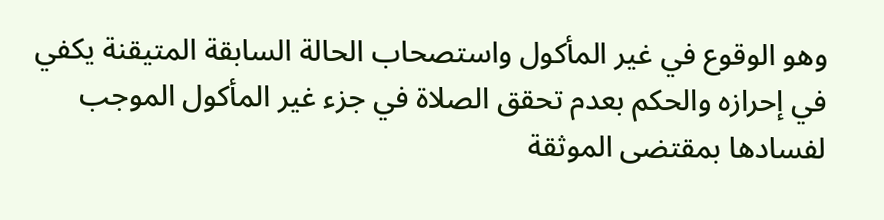وهو الوقوع في غير المأكول واستصحاب الحالة السابقة المتيقنة يكفي في إحرازه والحكم بعدم تحقق الصلاة في جزء غير المأكول الموجب لفسادها بمقتضى الموثقة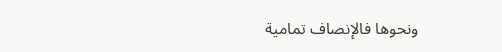ونحوها فالإنصاف تمامية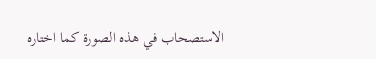الاستصحاب في هذه الصورة كما اختاره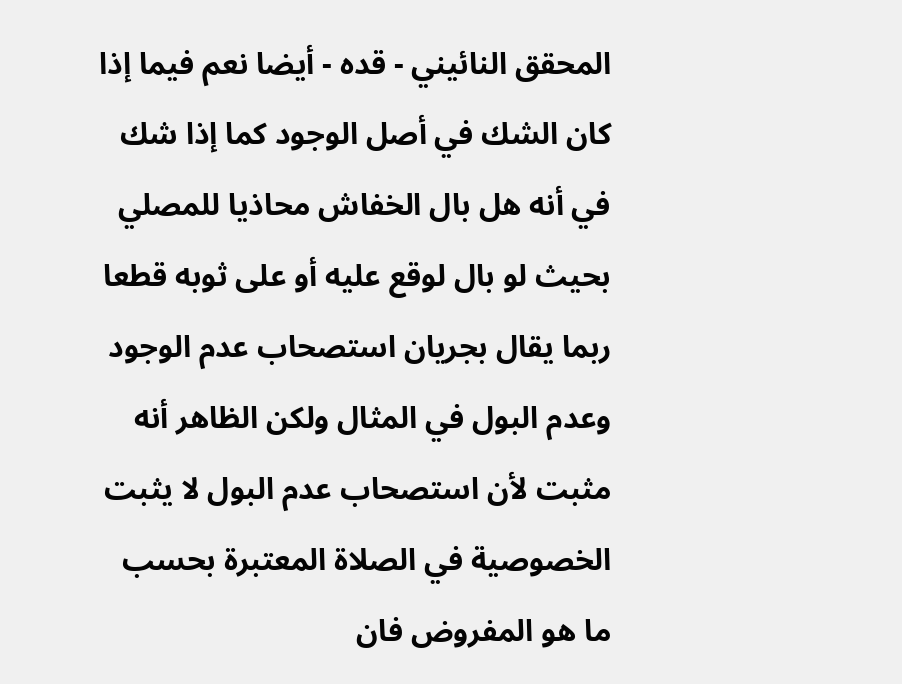المحقق النائيني - قده - أيضا نعم فيما إذا كان الشك في أصل الوجود كما إذا شك في أنه هل بال الخفاش محاذيا للمصلي بحيث لو بال لوقع عليه أو على ثوبه قطعا ربما يقال بجريان استصحاب عدم الوجود وعدم البول في المثال ولكن الظاهر أنه مثبت لأن استصحاب عدم البول لا يثبت الخصوصية في الصلاة المعتبرة بحسب ما هو المفروض فان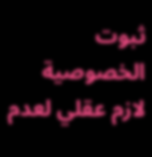ثبوت الخصوصية لازم عقلي لعدم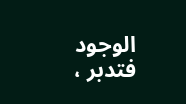الوجود فتدبر ،